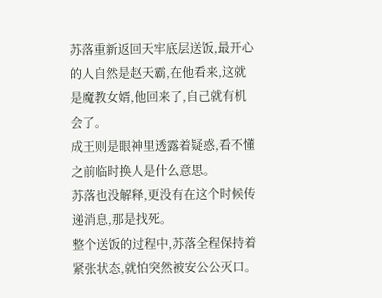苏落重新返回天牢底层送饭,最开心的人自然是赵天霸,在他看来,这就是魔教女婿,他回来了,自己就有机会了。
成王则是眼神里透露着疑惑,看不懂之前临时换人是什么意思。
苏落也没解释,更没有在这个时候传递消息,那是找死。
整个送饭的过程中,苏落全程保持着紧张状态,就怕突然被安公公灭口。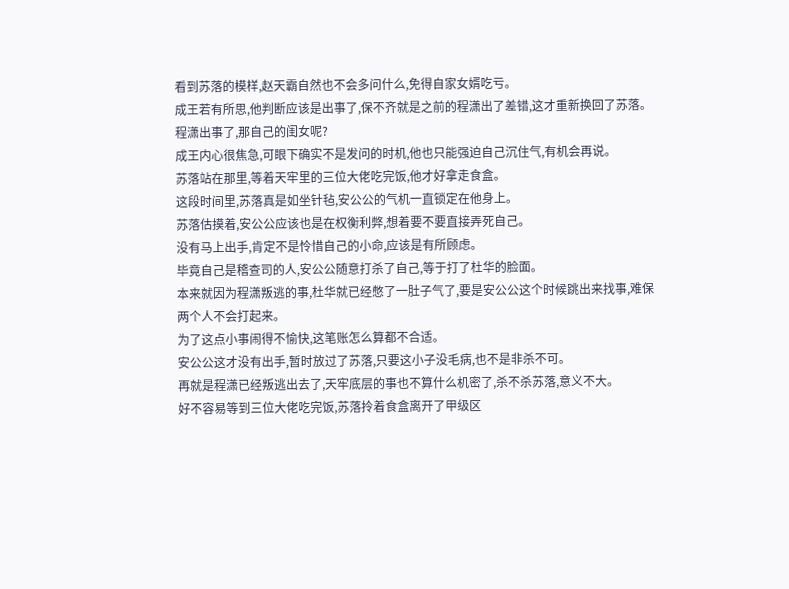看到苏落的模样,赵天霸自然也不会多问什么,免得自家女婿吃亏。
成王若有所思,他判断应该是出事了,保不齐就是之前的程潇出了差错,这才重新换回了苏落。
程潇出事了,那自己的闺女呢?
成王内心很焦急,可眼下确实不是发问的时机,他也只能强迫自己沉住气,有机会再说。
苏落站在那里,等着天牢里的三位大佬吃完饭,他才好拿走食盒。
这段时间里,苏落真是如坐针毡,安公公的气机一直锁定在他身上。
苏落估摸着,安公公应该也是在权衡利弊,想着要不要直接弄死自己。
没有马上出手,肯定不是怜惜自己的小命,应该是有所顾虑。
毕竟自己是稽查司的人,安公公随意打杀了自己,等于打了杜华的脸面。
本来就因为程潇叛逃的事,杜华就已经憋了一肚子气了,要是安公公这个时候跳出来找事,难保两个人不会打起来。
为了这点小事闹得不愉快,这笔账怎么算都不合适。
安公公这才没有出手,暂时放过了苏落,只要这小子没毛病,也不是非杀不可。
再就是程潇已经叛逃出去了,天牢底层的事也不算什么机密了,杀不杀苏落,意义不大。
好不容易等到三位大佬吃完饭,苏落拎着食盒离开了甲级区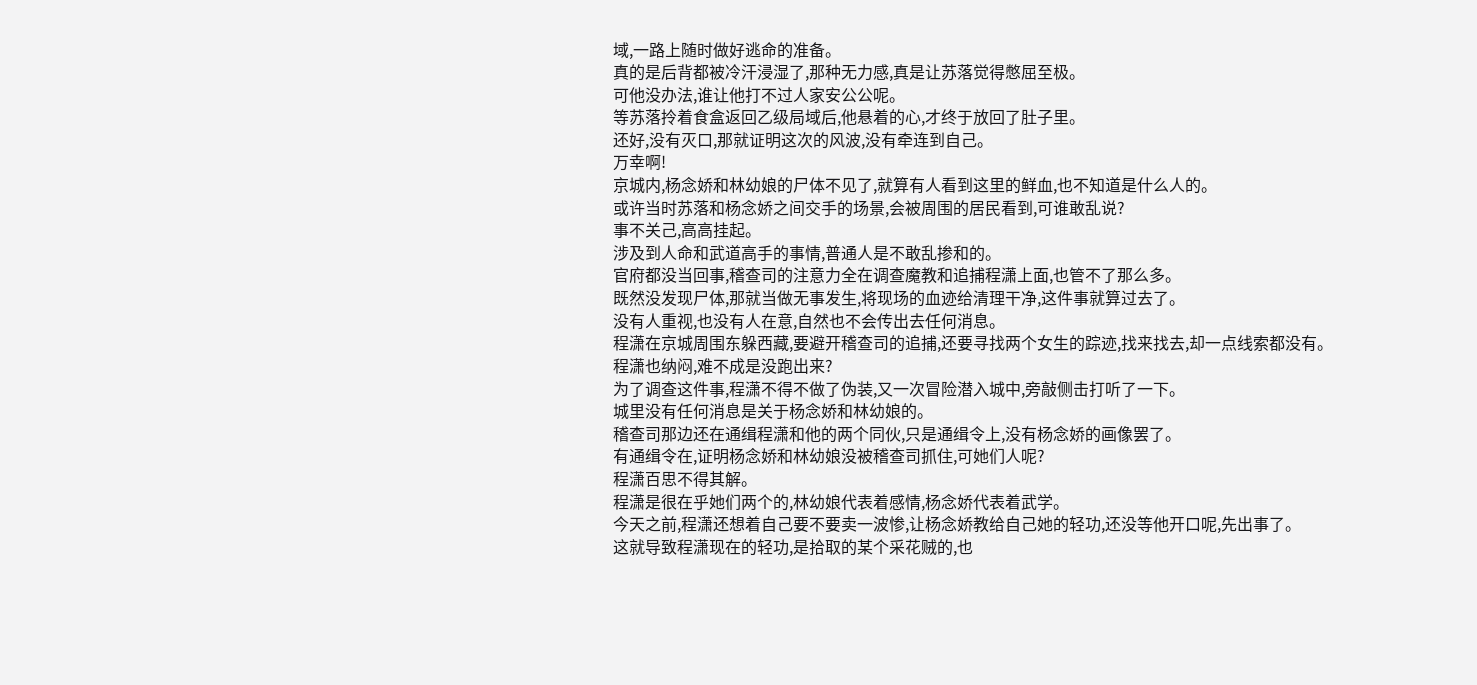域,一路上随时做好逃命的准备。
真的是后背都被冷汗浸湿了,那种无力感,真是让苏落觉得憋屈至极。
可他没办法,谁让他打不过人家安公公呢。
等苏落拎着食盒返回乙级局域后,他悬着的心,才终于放回了肚子里。
还好,没有灭口,那就证明这次的风波,没有牵连到自己。
万幸啊!
京城内,杨念娇和林幼娘的尸体不见了,就算有人看到这里的鲜血,也不知道是什么人的。
或许当时苏落和杨念娇之间交手的场景,会被周围的居民看到,可谁敢乱说?
事不关己,高高挂起。
涉及到人命和武道高手的事情,普通人是不敢乱掺和的。
官府都没当回事,稽查司的注意力全在调查魔教和追捕程潇上面,也管不了那么多。
既然没发现尸体,那就当做无事发生,将现场的血迹给清理干净,这件事就算过去了。
没有人重视,也没有人在意,自然也不会传出去任何消息。
程潇在京城周围东躲西藏,要避开稽查司的追捕,还要寻找两个女生的踪迹,找来找去,却一点线索都没有。
程潇也纳闷,难不成是没跑出来?
为了调查这件事,程潇不得不做了伪装,又一次冒险潜入城中,旁敲侧击打听了一下。
城里没有任何消息是关于杨念娇和林幼娘的。
稽查司那边还在通缉程潇和他的两个同伙,只是通缉令上,没有杨念娇的画像罢了。
有通缉令在,证明杨念娇和林幼娘没被稽查司抓住,可她们人呢?
程潇百思不得其解。
程潇是很在乎她们两个的,林幼娘代表着感情,杨念娇代表着武学。
今天之前,程潇还想着自己要不要卖一波惨,让杨念娇教给自己她的轻功,还没等他开口呢,先出事了。
这就导致程潇现在的轻功,是拾取的某个采花贼的,也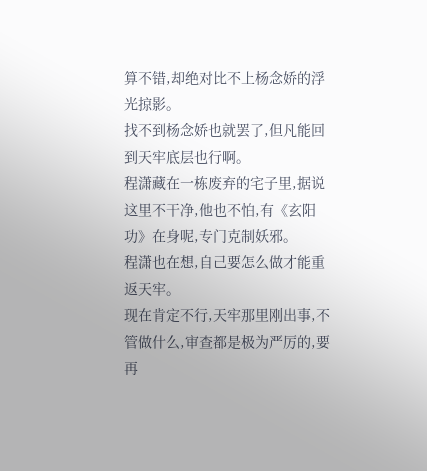算不错,却绝对比不上杨念娇的浮光掠影。
找不到杨念娇也就罢了,但凡能回到天牢底层也行啊。
程潇藏在一栋废弃的宅子里,据说这里不干净,他也不怕,有《玄阳功》在身呢,专门克制妖邪。
程潇也在想,自己要怎么做才能重返天牢。
现在肯定不行,天牢那里刚出事,不管做什么,审查都是极为严厉的,要再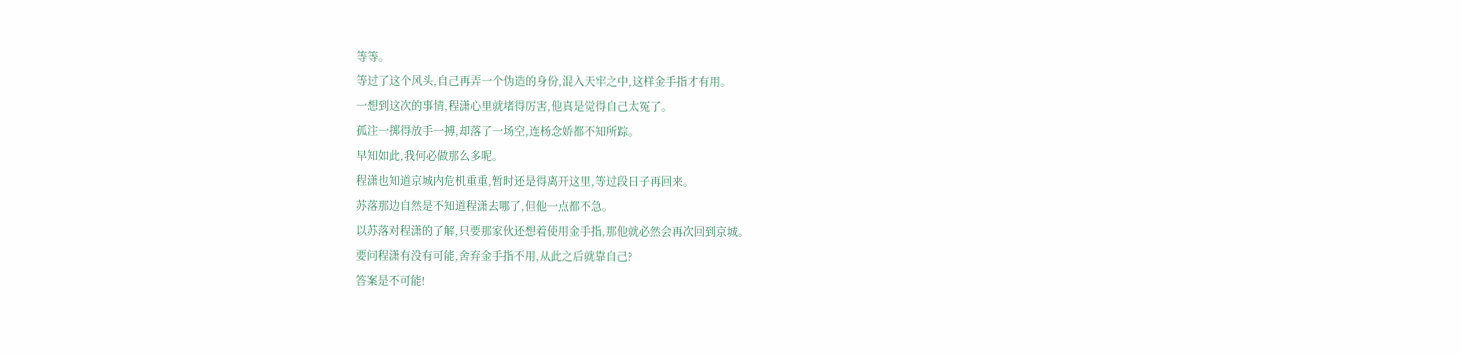等等。
等过了这个风头,自己再弄一个伪造的身份,混入天牢之中,这样金手指才有用。
一想到这次的事情,程潇心里就堵得厉害,他真是觉得自己太冤了。
孤注一掷得放手一搏,却落了一场空,连杨念娇都不知所踪。
早知如此,我何必做那么多呢。
程潇也知道京城内危机重重,暂时还是得离开这里,等过段日子再回来。
苏落那边自然是不知道程潇去哪了,但他一点都不急。
以苏落对程潇的了解,只要那家伙还想着使用金手指,那他就必然会再次回到京城。
要问程潇有没有可能,舍弃金手指不用,从此之后就靠自己?
答案是不可能!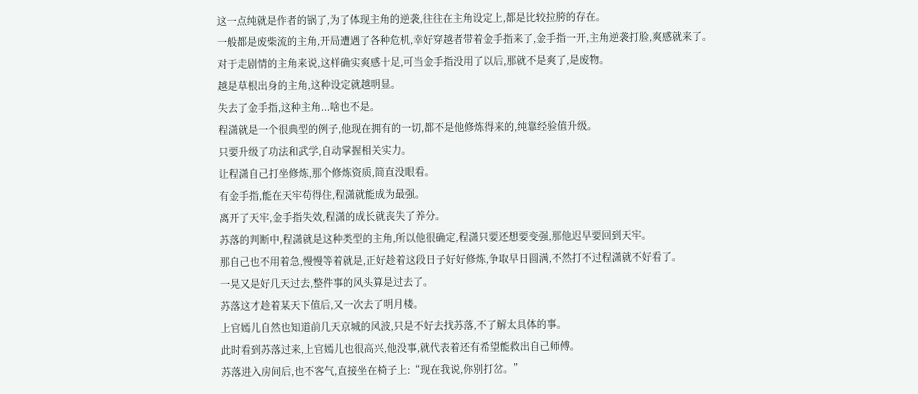这一点纯就是作者的锅了,为了体现主角的逆袭,往往在主角设定上,都是比较拉胯的存在。
一般都是废柴流的主角,开局遭遇了各种危机,幸好穿越者带着金手指来了,金手指一开,主角逆袭打脸,爽感就来了。
对于走剧情的主角来说,这样确实爽感十足,可当金手指没用了以后,那就不是爽了,是废物。
越是草根出身的主角,这种设定就越明显。
失去了金手指,这种主角...啥也不是。
程潇就是一个很典型的例子,他现在拥有的一切,都不是他修炼得来的,纯靠经验值升级。
只要升级了功法和武学,自动掌握相关实力。
让程潇自己打坐修炼,那个修炼资质,简直没眼看。
有金手指,能在天牢苟得住,程潇就能成为最强。
离开了天牢,金手指失效,程潇的成长就丧失了养分。
苏落的判断中,程潇就是这种类型的主角,所以他很确定,程潇只要还想要变强,那他迟早要回到天牢。
那自己也不用着急,慢慢等着就是,正好趁着这段日子好好修炼,争取早日圆满,不然打不过程潇就不好看了。
一晃又是好几天过去,整件事的风头算是过去了。
苏落这才趁着某天下值后,又一次去了明月楼。
上官嫣儿自然也知道前几天京城的风波,只是不好去找苏落,不了解太具体的事。
此时看到苏落过来,上官嫣儿也很高兴,他没事,就代表着还有希望能救出自己师傅。
苏落进入房间后,也不客气,直接坐在椅子上:“现在我说,你别打岔。”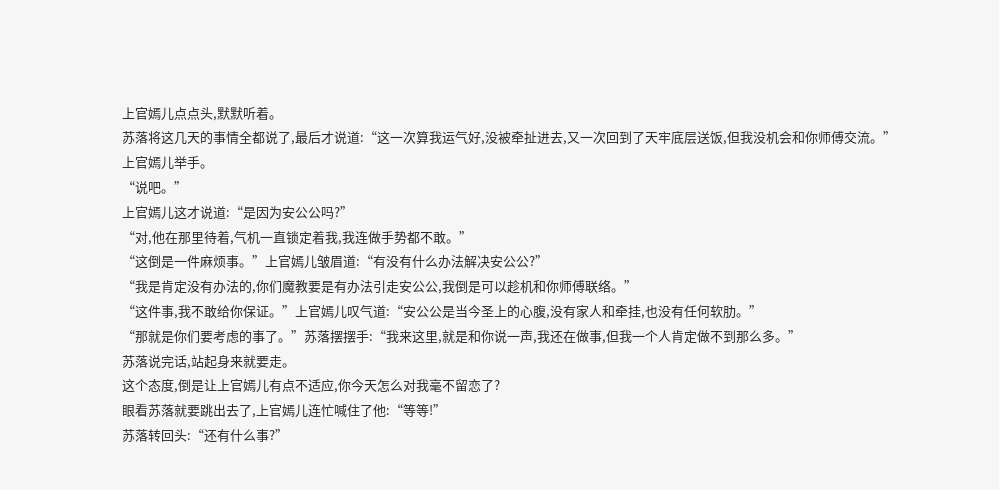上官嫣儿点点头,默默听着。
苏落将这几天的事情全都说了,最后才说道:“这一次算我运气好,没被牵扯进去,又一次回到了天牢底层送饭,但我没机会和你师傅交流。”
上官嫣儿举手。
“说吧。”
上官嫣儿这才说道:“是因为安公公吗?”
“对,他在那里待着,气机一直锁定着我,我连做手势都不敢。”
“这倒是一件麻烦事。”上官嫣儿皱眉道:“有没有什么办法解决安公公?”
“我是肯定没有办法的,你们魔教要是有办法引走安公公,我倒是可以趁机和你师傅联络。”
“这件事,我不敢给你保证。”上官嫣儿叹气道:“安公公是当今圣上的心腹,没有家人和牵挂,也没有任何软肋。”
“那就是你们要考虑的事了。”苏落摆摆手:“我来这里,就是和你说一声,我还在做事,但我一个人肯定做不到那么多。”
苏落说完话,站起身来就要走。
这个态度,倒是让上官嫣儿有点不适应,你今天怎么对我毫不留恋了?
眼看苏落就要跳出去了,上官嫣儿连忙喊住了他:“等等!”
苏落转回头:“还有什么事?”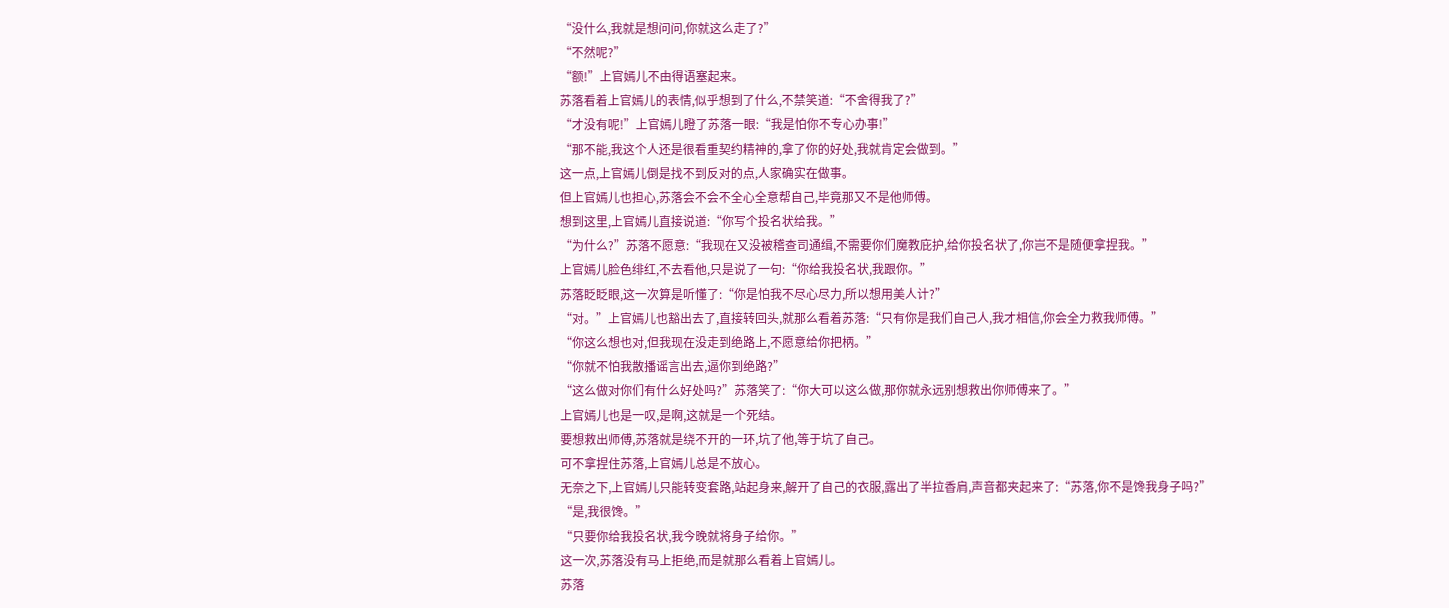“没什么,我就是想问问,你就这么走了?”
“不然呢?”
“额!”上官嫣儿不由得语塞起来。
苏落看着上官嫣儿的表情,似乎想到了什么,不禁笑道:“不舍得我了?”
“才没有呢!”上官嫣儿瞪了苏落一眼:“我是怕你不专心办事!”
“那不能,我这个人还是很看重契约精神的,拿了你的好处,我就肯定会做到。”
这一点,上官嫣儿倒是找不到反对的点,人家确实在做事。
但上官嫣儿也担心,苏落会不会不全心全意帮自己,毕竟那又不是他师傅。
想到这里,上官嫣儿直接说道:“你写个投名状给我。”
“为什么?”苏落不愿意:“我现在又没被稽查司通缉,不需要你们魔教庇护,给你投名状了,你岂不是随便拿捏我。”
上官嫣儿脸色绯红,不去看他,只是说了一句:“你给我投名状,我跟你。”
苏落眨眨眼,这一次算是听懂了:“你是怕我不尽心尽力,所以想用美人计?”
“对。”上官嫣儿也豁出去了,直接转回头,就那么看着苏落:“只有你是我们自己人,我才相信,你会全力救我师傅。”
“你这么想也对,但我现在没走到绝路上,不愿意给你把柄。”
“你就不怕我散播谣言出去,逼你到绝路?”
“这么做对你们有什么好处吗?”苏落笑了:“你大可以这么做,那你就永远别想救出你师傅来了。”
上官嫣儿也是一叹,是啊,这就是一个死结。
要想救出师傅,苏落就是绕不开的一环,坑了他,等于坑了自己。
可不拿捏住苏落,上官嫣儿总是不放心。
无奈之下,上官嫣儿只能转变套路,站起身来,解开了自己的衣服,露出了半拉香肩,声音都夹起来了:“苏落,你不是馋我身子吗?”
“是,我很馋。”
“只要你给我投名状,我今晚就将身子给你。”
这一次,苏落没有马上拒绝,而是就那么看着上官嫣儿。
苏落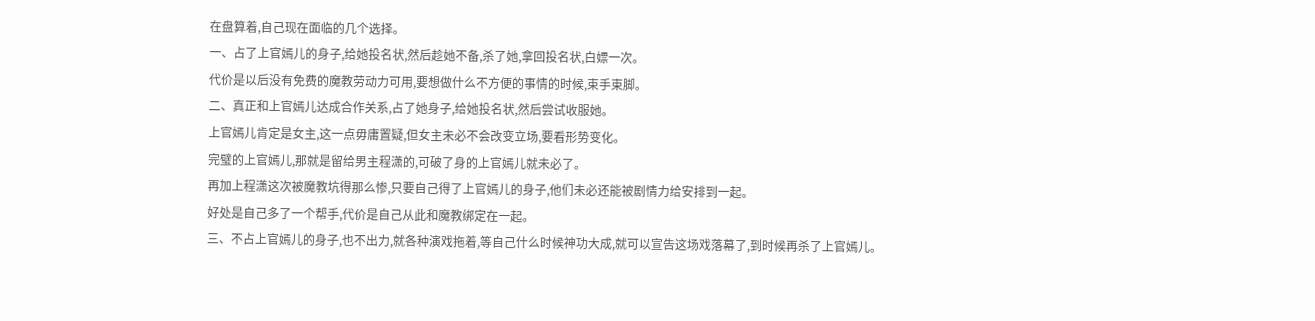在盘算着,自己现在面临的几个选择。
一、占了上官嫣儿的身子,给她投名状,然后趁她不备,杀了她,拿回投名状,白嫖一次。
代价是以后没有免费的魔教劳动力可用,要想做什么不方便的事情的时候,束手束脚。
二、真正和上官嫣儿达成合作关系,占了她身子,给她投名状,然后尝试收服她。
上官嫣儿肯定是女主,这一点毋庸置疑,但女主未必不会改变立场,要看形势变化。
完璧的上官嫣儿,那就是留给男主程潇的,可破了身的上官嫣儿就未必了。
再加上程潇这次被魔教坑得那么惨,只要自己得了上官嫣儿的身子,他们未必还能被剧情力给安排到一起。
好处是自己多了一个帮手,代价是自己从此和魔教绑定在一起。
三、不占上官嫣儿的身子,也不出力,就各种演戏拖着,等自己什么时候神功大成,就可以宣告这场戏落幕了,到时候再杀了上官嫣儿。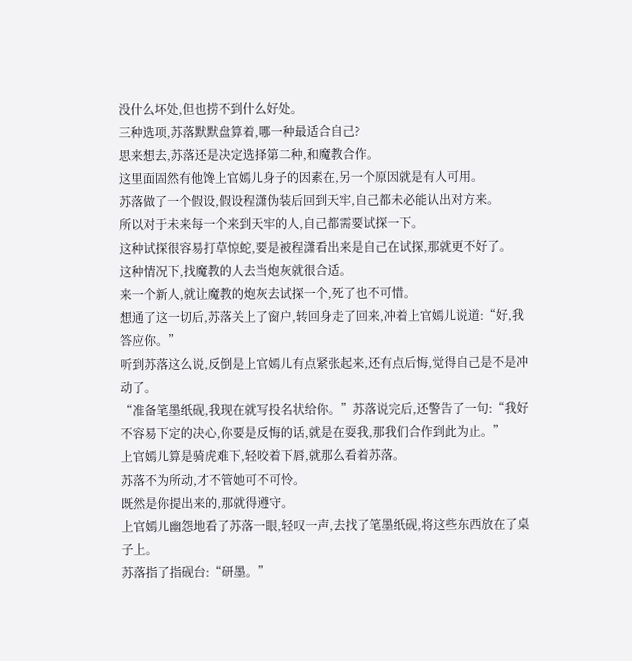没什么坏处,但也捞不到什么好处。
三种选项,苏落默默盘算着,哪一种最适合自己?
思来想去,苏落还是决定选择第二种,和魔教合作。
这里面固然有他馋上官嫣儿身子的因素在,另一个原因就是有人可用。
苏落做了一个假设,假设程潇伪装后回到天牢,自己都未必能认出对方来。
所以对于未来每一个来到天牢的人,自己都需要试探一下。
这种试探很容易打草惊蛇,要是被程潇看出来是自己在试探,那就更不好了。
这种情况下,找魔教的人去当炮灰就很合适。
来一个新人,就让魔教的炮灰去试探一个,死了也不可惜。
想通了这一切后,苏落关上了窗户,转回身走了回来,冲着上官嫣儿说道:“好,我答应你。”
听到苏落这么说,反倒是上官嫣儿有点紧张起来,还有点后悔,觉得自己是不是冲动了。
“准备笔墨纸砚,我现在就写投名状给你。”苏落说完后,还警告了一句:“我好不容易下定的决心,你要是反悔的话,就是在耍我,那我们合作到此为止。”
上官嫣儿算是骑虎难下,轻咬着下唇,就那么看着苏落。
苏落不为所动,才不管她可不可怜。
既然是你提出来的,那就得遵守。
上官嫣儿幽怨地看了苏落一眼,轻叹一声,去找了笔墨纸砚,将这些东西放在了桌子上。
苏落指了指砚台:“研墨。”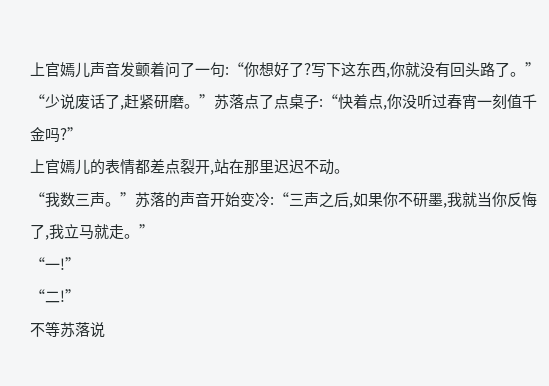上官嫣儿声音发颤着问了一句:“你想好了?写下这东西,你就没有回头路了。”
“少说废话了,赶紧研磨。”苏落点了点桌子:“快着点,你没听过春宵一刻值千金吗?”
上官嫣儿的表情都差点裂开,站在那里迟迟不动。
“我数三声。”苏落的声音开始变冷:“三声之后,如果你不研墨,我就当你反悔了,我立马就走。”
“一!”
“二!”
不等苏落说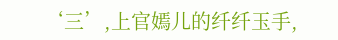‘三’,上官嫣儿的纤纤玉手,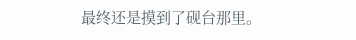最终还是摸到了砚台那里。